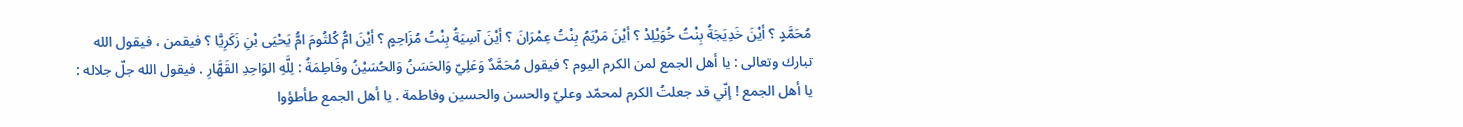مُحَمَّدٍ ؟ أيْنَ خَدِيَجَةُ بِنْتُ خُوَيْلِدْ ؟ أيْنَ مَرْيَمُ بِنْتُ عِمْرَانَ ؟ أيْنَ آسِيَةُ بِنْتُ مُزَاحِمٍ ؟ أيْنَ امُّ كُلثُومَ امُّ يَحْيَى بْنِ زَكَرِيَّا ؟ فيقمن ، فيقول الله تبارك وتعالى : يا أهل الجمع لمن الكرم اليوم ؟ فيقول مُحَمَّدٌ وَعَلِيّ وَالحَسَنُ وَالحُسَيْنُ وفَاطِمَةُ : لِلَّهِ الوَاحِدِ القَهَّارِ . فيقول الله جلّ جلاله : يا أهل الجمع ! إنّي قد جعلتُ الكرم لمحمّد وعليّ والحسن والحسين وفاطمة . يا أهل الجمع طأطؤوا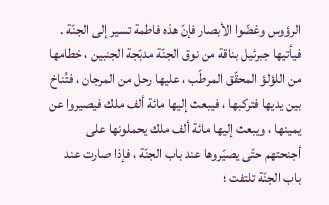الرؤوس وغضّوا الأبصار فإنّ هذه فاطمة تسير إلى الجنّة . فيأتيها جبرئيل بناقة من نوق الجنّة مدبّجة الجنبين ، خطامها من اللؤلؤ المحقّق المرطّب ، عليها رحل من المرجان ، فتُناخ بين يديها فتركبها ، فيبعث إليها مائة ألف ملك فيصيروا عن يمينها ، ويبعث إليها مائة ألف ملك يحملونها على أجنحتهم حتّى يصيّروها عند باب الجنّة ، فإذا صارت عند باب الجنّة تلتفت ؛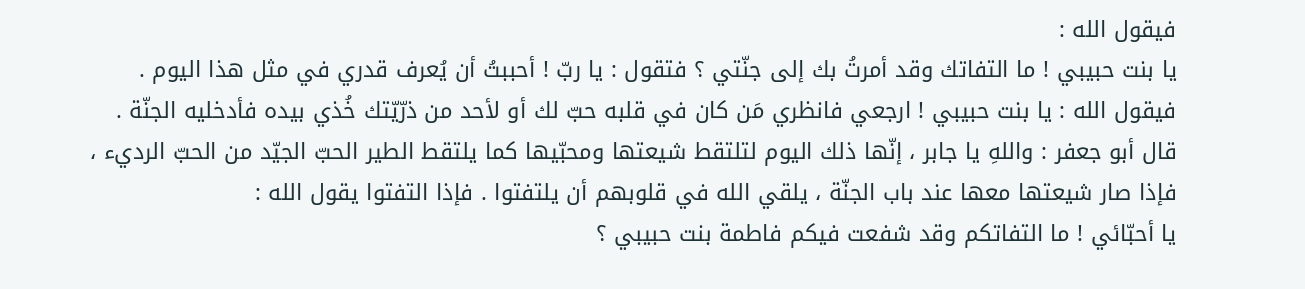فيقول الله :
يا بنت حبيبي ! ما التفاتك وقد أمرتُ بك إلى جنّتي ؟ فتقول : يا ربّ ! أحببتُ أن يُعرف قدري في مثل هذا اليوم .
فيقول الله : يا بنت حبيبي ! ارجعي فانظري مَن كان في قلبه حبّ لك أو لأحد من ذرّيّتك خُذي بيده فأدخليه الجنّة .
قال أبو جعفر : واللهِ يا جابر ، إنّها ذلك اليوم لتلتقط شيعتها ومحبّيها كما يلتقط الطير الحبّ الجيّد من الحبّ الرديء ، فإذا صار شيعتها معها عند باب الجنّة ، يلقي الله في قلوبهم أن يلتفتوا . فإذا التفتوا يقول الله :
يا أحبّائي ! ما التفاتكم وقد شفعت فيكم فاطمة بنت حبيبي ؟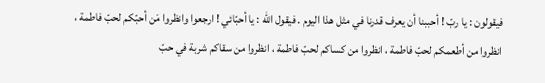فيقولون : يا ربّ ! أحببنا أن يعرف قدرنا في مثل هذا اليوم . فيقول الله : يا أحبّائي ! ارجعوا وانظروا مَن أحبّكم لحبّ فاطمة ، انظروا من أطعمكم لحبّ فاطمة ، انظروا من كساكم لحبّ فاطمة ، انظروا من سقاكم شربة في حبّ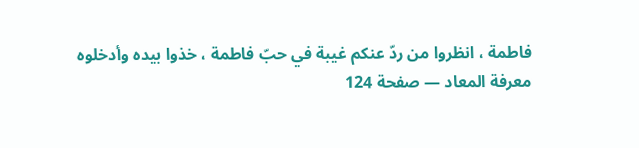فاطمة ، انظروا من ردّ عنكم غيبة في حبّ فاطمة ، خذوا بيده وأدخلوه
معرفة المعاد — صفحة 124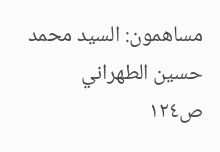مساهمون: السيد محمد حسين الطهراني
ص١٢٤